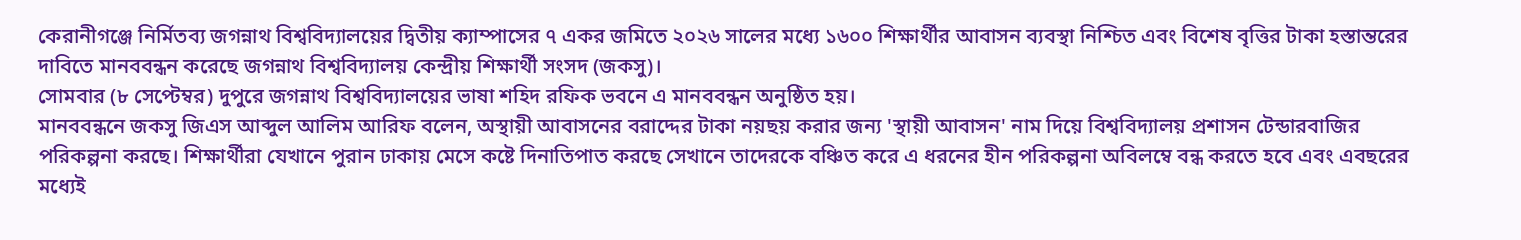কেরানীগঞ্জে নির্মিতব্য জগন্নাথ বিশ্ববিদ্যালয়ের দ্বিতীয় ক্যাম্পাসের ৭ একর জমিতে ২০২৬ সালের মধ্যে ১৬০০ শিক্ষার্থীর আবাসন ব্যবস্থা নিশ্চিত এবং বিশেষ বৃত্তির টাকা হস্তান্তরের দাবিতে মানববন্ধন করেছে জগন্নাথ বিশ্ববিদ্যালয় কেন্দ্রীয় শিক্ষার্থী সংসদ (জকসু)।
সোমবার (৮ সেপ্টেম্বর) দুপুরে জগন্নাথ বিশ্ববিদ্যালয়ের ভাষা শহিদ রফিক ভবনে এ মানববন্ধন অনুষ্ঠিত হয়।
মানববন্ধনে জকসু জিএস আব্দুল আলিম আরিফ বলেন, অস্থায়ী আবাসনের বরাদ্দের টাকা নয়ছয় করার জন্য 'স্থায়ী আবাসন' নাম দিয়ে বিশ্ববিদ্যালয় প্রশাসন টেন্ডারবাজির পরিকল্পনা করছে। শিক্ষার্থীরা যেখানে পুরান ঢাকায় মেসে কষ্টে দিনাতিপাত করছে সেখানে তাদেরকে বঞ্চিত করে এ ধরনের হীন পরিকল্পনা অবিলম্বে বন্ধ করতে হবে এবং এবছরের মধ্যেই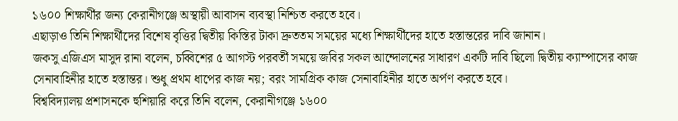১৬০০ শিক্ষার্থীর জন্য কেরানীগঞ্জে অস্থায়ী আবাসন ব্যবস্থা নিশ্চিত করতে হবে।
এছাড়াও তিনি শিক্ষার্থীদের বিশেষ বৃত্তির দ্বিতীয় কিস্তির টাকা দ্রুততম সময়ের মধ্যে শিক্ষার্থীদের হাতে হস্তান্তরের দাবি জানান।
জকসু এজিএস মাসুদ রানা বলেন, চব্বিশের ৫ আগস্ট পরবর্তী সময়ে জবির সকল আন্দোলনের সাধারণ একটি দাবি ছিলো দ্বিতীয় ক্যাম্পাসের কাজ সেনাবাহিনীর হাতে হস্তান্তর। শুধু প্রথম ধাপের কাজ নয়; বরং সামগ্রিক কাজ সেনাবাহিনীর হাতে অর্পণ করতে হবে।
বিশ্ববিদ্যালয় প্রশাসনকে হুশিয়ারি করে তিনি বলেন, কেরানীগঞ্জে ১৬০০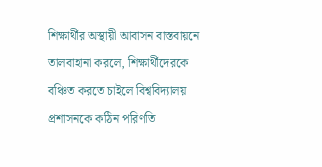শিক্ষার্থীর অস্থায়ী আবাসন বাস্তবায়নে তালবাহানা করলে, শিক্ষার্থীদেরকে বঞ্চিত করতে চাইলে বিশ্ববিদ্যালয় প্রশাসনকে কঠিন পরিণতি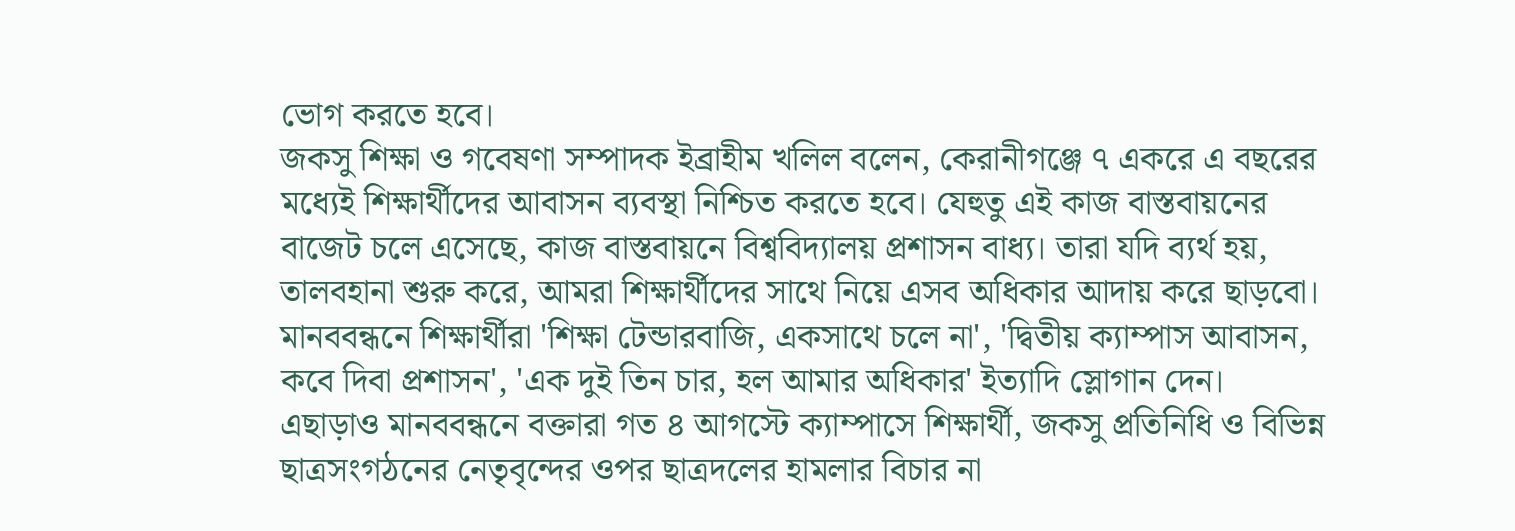ভোগ করতে হবে।
জকসু শিক্ষা ও গবেষণা সম্পাদক ইব্রাহীম খলিল বলেন, কেরানীগঞ্জে ৭ একরে এ বছরের মধ্যেই শিক্ষার্থীদের আবাসন ব্যবস্থা নিশ্চিত করতে হবে। যেহুতু এই কাজ বাস্তবায়নের বাজেট চলে এসেছে, কাজ বাস্তবায়নে বিশ্ববিদ্যালয় প্রশাসন বাধ্য। তারা যদি ব্যর্থ হয়, তালবহানা শুরু করে, আমরা শিক্ষার্থীদের সাথে নিয়ে এসব অধিকার আদায় করে ছাড়বো।
মানববন্ধনে শিক্ষার্থীরা 'শিক্ষা টেন্ডারবাজি, একসাথে চলে না', 'দ্বিতীয় ক্যাম্পাস আবাসন, কবে দিবা প্রশাসন', 'এক দুই তিন চার, হল আমার অধিকার' ইত্যাদি স্লোগান দেন।
এছাড়াও মানববন্ধনে বক্তারা গত ৪ আগস্টে ক্যাম্পাসে শিক্ষার্থী, জকসু প্রতিনিধি ও বিভিন্ন ছাত্রসংগঠনের নেতৃবৃন্দের ওপর ছাত্রদলের হামলার বিচার না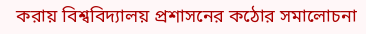করায় বিশ্ববিদ্যালয় প্রশাসনের কঠোর সমালোচনা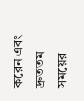করেন এবং দ্রুততম সময়ের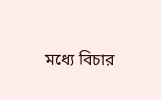মধ্যে বিচার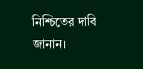নিশ্চিতের দাবি জানান।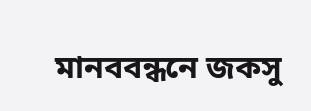মানববন্ধনে জকসু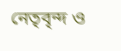নেতৃবৃন্দ ও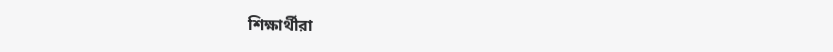শিক্ষার্থীরা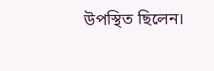উপস্থিত ছিলেন।